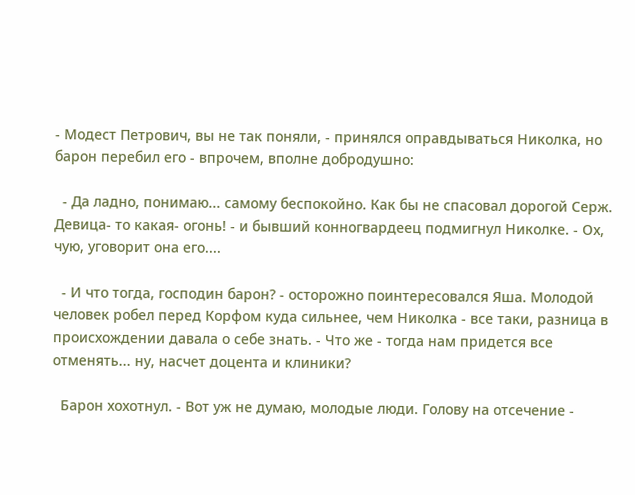- Модест Петрович, вы не так поняли, - принялся оправдываться Николка, но барон перебил его - впрочем, вполне добродушно:

  - Да ладно, понимаю... самому беспокойно. Как бы не спасовал дорогой Серж. Девица- то какая- огонь! - и бывший конногвардеец подмигнул Николке. - Ох, чую, уговорит она его....

  - И что тогда, господин барон? - осторожно поинтересовался Яша. Молодой человек робел перед Корфом куда сильнее, чем Николка - все таки, разница в происхождении давала о себе знать. - Что же - тогда нам придется все отменять... ну, насчет доцента и клиники?

  Барон хохотнул. - Вот уж не думаю, молодые люди. Голову на отсечение -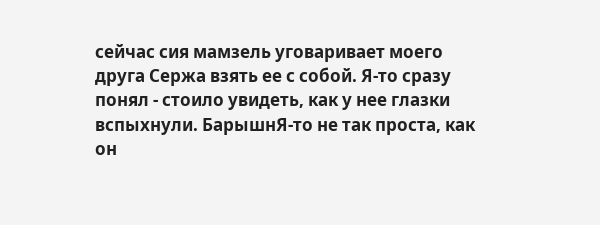сейчас сия мамзель уговаривает моего друга Сержа взять ее с собой. Я-то сразу понял - стоило увидеть, как у нее глазки вспыхнули. БарышнЯ-то не так проста, как он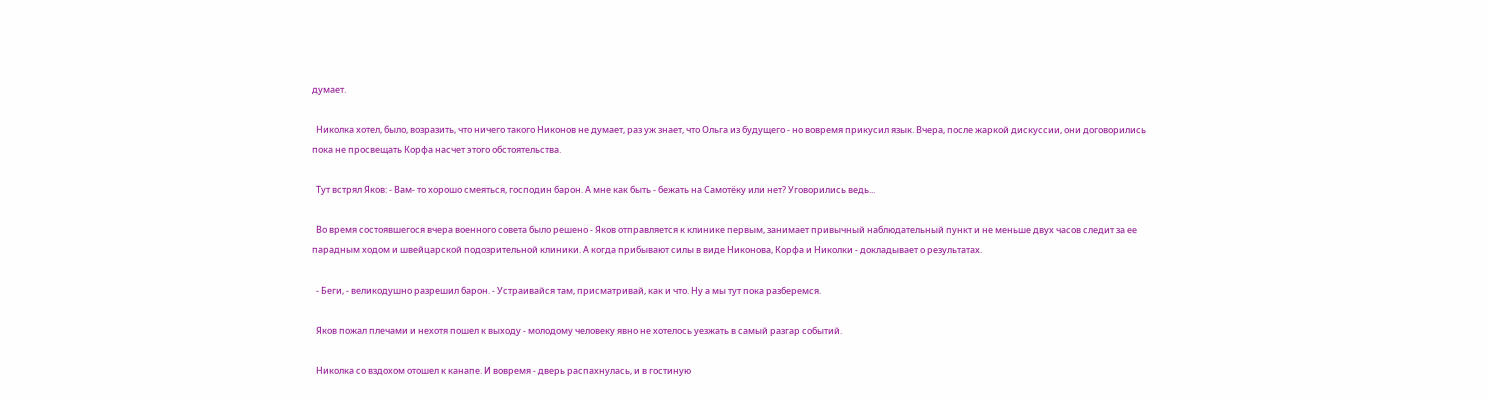думает.

  Николка хотел, было, возразить, что ничего такого Никонов не думает, раз уж знает, что Ольга из будущего - но вовремя прикусил язык. Вчера, после жаркой дискуссии, они договорились пока не просвещать Корфа насчет этого обстоятельства.

  Тут встрял Яков: - Вам- то хорошо смеяться, господин барон. А мне как быть - бежать на Самотёку или нет? Уговорились ведь...

  Во время состоявшегося вчера военного совета было решено - Яков отправляется к клинике первым, занимает привычный наблюдательный пункт и не меньше двух часов следит за ее парадным ходом и швейцарской подозрительной клиники. А когда прибывают силы в виде Никонова, Корфа и Николки - докладывает о результатах.

  - Беги, - великодушно разрешил барон. - Устраивайся там, присматривай, как и что. Ну а мы тут пока разберемся.

  Яков пожал плечами и нехотя пошел к выходу - молодому человеку явно не хотелось уезжать в самый разгар событий.

  Николка со вздохом отошел к канапе. И вовремя - дверь распахнулась, и в гостиную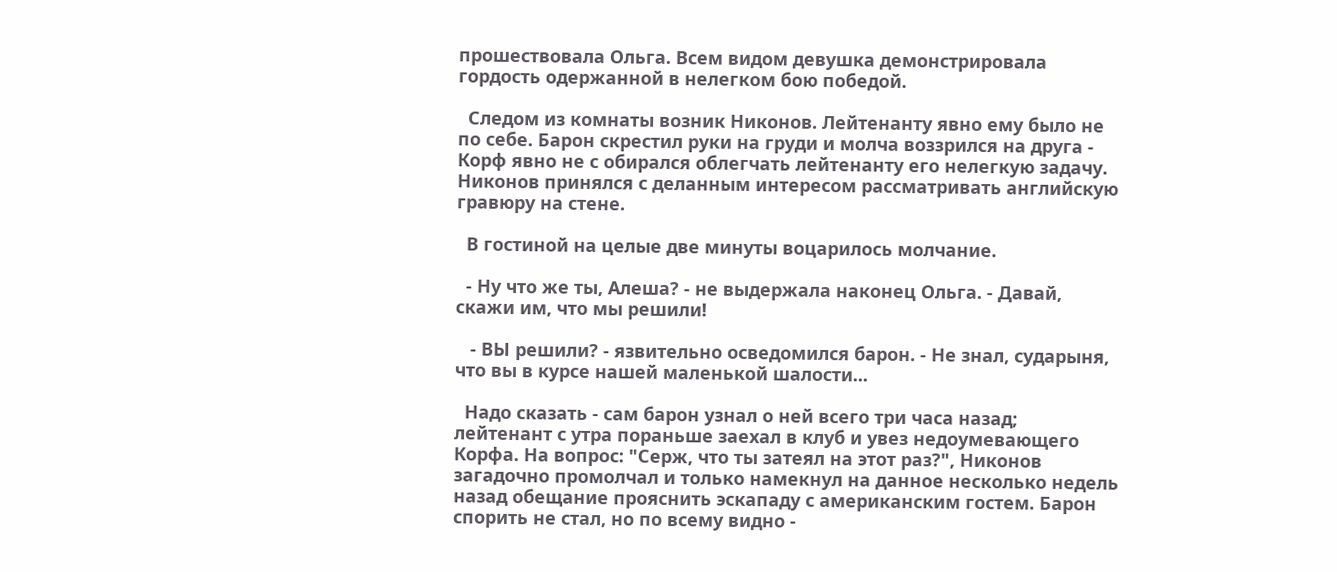прошествовала Ольга. Всем видом девушка демонстрировала гордость одержанной в нелегком бою победой.

  Следом из комнаты возник Никонов. Лейтенанту явно ему было не по себе. Барон скрестил руки на груди и молча воззрился на друга - Корф явно не с обирался облегчать лейтенанту его нелегкую задачу. Никонов принялся с деланным интересом рассматривать английскую гравюру на стене.

  В гостиной на целые две минуты воцарилось молчание.

  - Ну что же ты, Алеша? - не выдержала наконец Ольга. - Давай, скажи им, что мы решили!

   - ВЫ решили? - язвительно осведомился барон. - Не знал, сударыня, что вы в курсе нашей маленькой шалости...

  Надо сказать - сам барон узнал о ней всего три часа назад; лейтенант с утра пораньше заехал в клуб и увез недоумевающего Корфа. На вопрос: "Серж, что ты затеял на этот раз?", Никонов загадочно промолчал и только намекнул на данное несколько недель назад обещание прояснить эскападу с американским гостем. Барон спорить не стал, но по всему видно -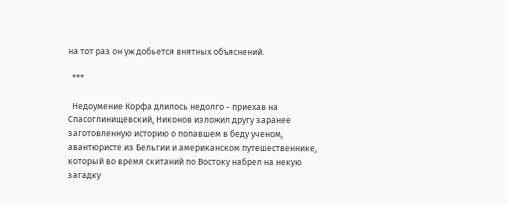на тот раз он уж добьется внятных объяснений.

  ***

  Недоумение Корфа длилось недолго - приехав на Спасоглинищевский, Никонов изложил другу заранее заготовленную историю о попавшем в беду ученом, авантюристе из Бельгии и американском путешественнике, который во время скитаний по Востоку набрел на некую загадку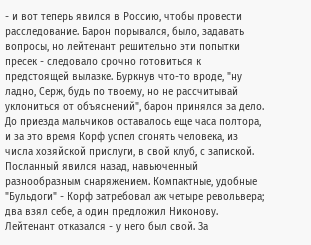- и вот теперь явился в Россию, чтобы провести расследование. Барон порывался, было, задавать вопросы, но лейтенант решительно эти попытки пресек - следовало срочно готовиться к предстоящей вылазке. Буркнув что-то вроде, "ну ладно, Серж, будь по твоему, но не рассчитывай уклониться от объяснений", барон принялся за дело. До приезда мальчиков оставалось еще часа полтора, и за это время Корф успел сгонять человека, из числа хозяйской прислуги, в свой клуб, с запиской. Посланный явился назад, навьюченный разнообразным снаряжением. Компактные, удобные "Бульдоги" - Корф затребовал аж четыре револьвера; два взял себе, а один предложил Никонову. Лейтенант отказался - у него был свой. За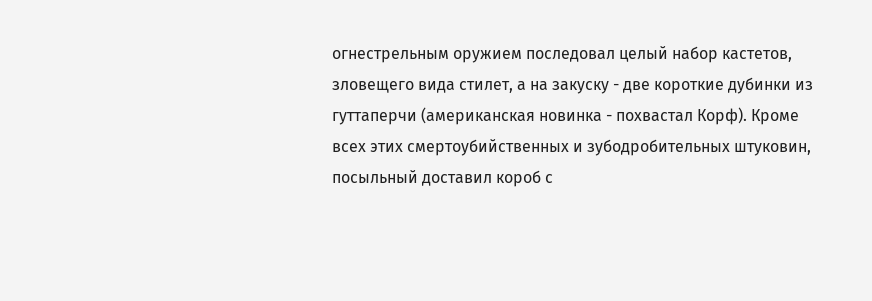огнестрельным оружием последовал целый набор кастетов, зловещего вида стилет, а на закуску - две короткие дубинки из гуттаперчи (американская новинка - похвастал Корф). Кроме всех этих смертоубийственных и зубодробительных штуковин, посыльный доставил короб с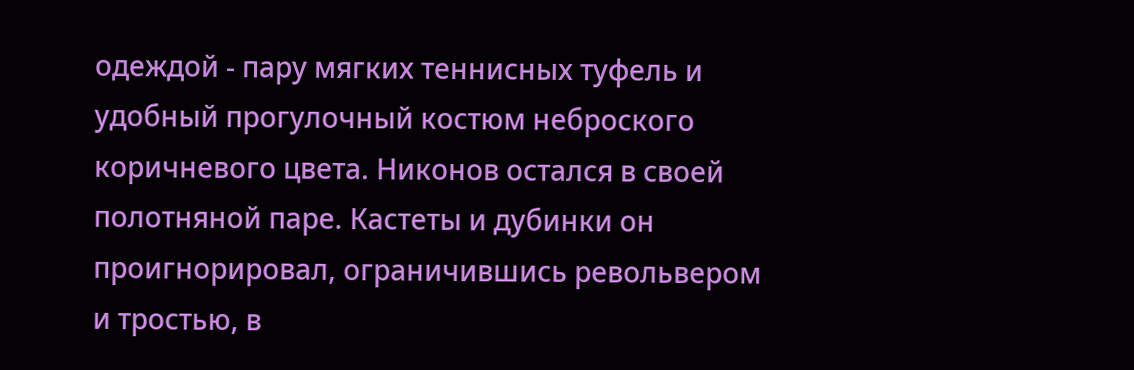одеждой - пару мягких теннисных туфель и удобный прогулочный костюм неброского коричневого цвета. Никонов остался в своей полотняной паре. Кастеты и дубинки он проигнорировал, ограничившись револьвером и тростью, в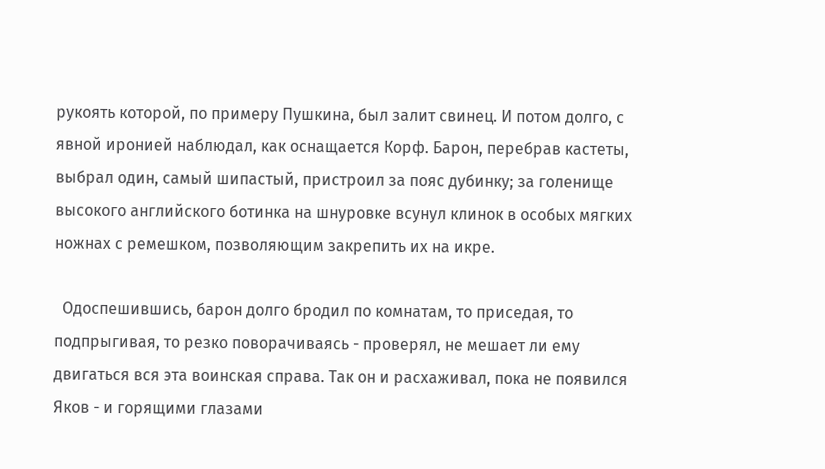рукоять которой, по примеру Пушкина, был залит свинец. И потом долго, с явной иронией наблюдал, как оснащается Корф. Барон, перебрав кастеты, выбрал один, самый шипастый, пристроил за пояс дубинку; за голенище высокого английского ботинка на шнуровке всунул клинок в особых мягких ножнах с ремешком, позволяющим закрепить их на икре.

  Одоспешившись, барон долго бродил по комнатам, то приседая, то подпрыгивая, то резко поворачиваясь - проверял, не мешает ли ему двигаться вся эта воинская справа. Так он и расхаживал, пока не появился Яков - и горящими глазами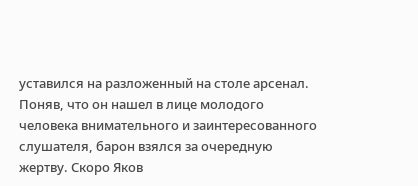уставился на разложенный на столе арсенал. Поняв, что он нашел в лице молодого человека внимательного и заинтересованного слушателя, барон взялся за очередную жертву. Скоро Яков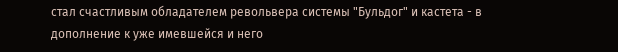стал счастливым обладателем револьвера системы "Бульдог" и кастета - в дополнение к уже имевшейся и него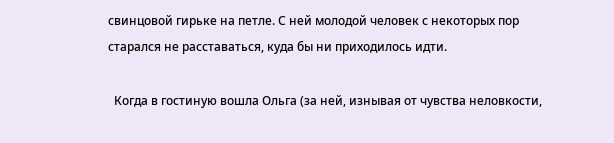свинцовой гирьке на петле. С ней молодой человек с некоторых пор старался не расставаться, куда бы ни приходилось идти.

  Когда в гостиную вошла Ольга (за ней, изнывая от чувства неловкости,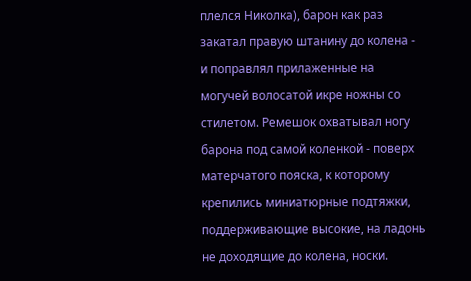плелся Николка), барон как раз закатал правую штанину до колена - и поправлял прилаженные на могучей волосатой икре ножны со стилетом. Ремешок охватывал ногу барона под самой коленкой - поверх матерчатого пояска, к которому крепились миниатюрные подтяжки, поддерживающие высокие, на ладонь не доходящие до колена, носки.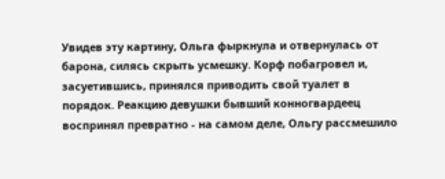Увидев эту картину, Ольга фыркнула и отвернулась от барона, силясь скрыть усмешку. Корф побагровел и, засуетившись, принялся приводить свой туалет в порядок. Реакцию девушки бывший конногвардеец воспринял превратно - на самом деле, Ольгу рассмешило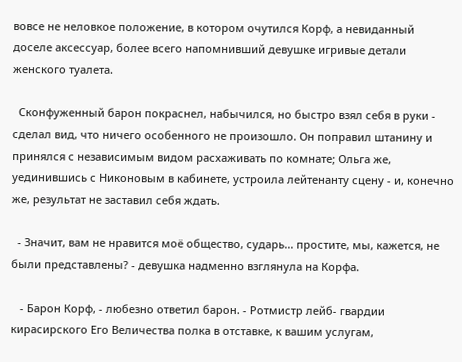вовсе не неловкое положение, в котором очутился Корф, а невиданный доселе аксессуар, более всего напомнивший девушке игривые детали женского туалета.

  Сконфуженный барон покраснел, набычился, но быстро взял себя в руки - сделал вид, что ничего особенного не произошло. Он поправил штанину и принялся с независимым видом расхаживать по комнате; Ольга же, уединившись с Никоновым в кабинете, устроила лейтенанту сцену - и, конечно же, результат не заставил себя ждать.

  - Значит, вам не нравится моё общество, сударь... простите, мы, кажется, не были представлены? - девушка надменно взглянула на Корфа.

   - Барон Корф, - любезно ответил барон. - Ротмистр лейб- гвардии кирасирского Его Величества полка в отставке, к вашим услугам,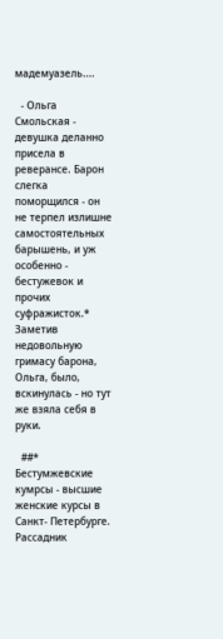мадемуазель....

  - Ольга Смольская - девушка деланно присела в реверансе. Барон слегка поморщился - он не терпел излишне самостоятельных барышень, и уж особенно - бестужевок и прочих суфражисток.* Заметив недовольную гримасу барона, Ольга, было, вскинулась - но тут же взяла себя в руки.

  ##* Бестумжевские кумрсы - высшие женские курсы в Санкт- Петербурге. Рассадник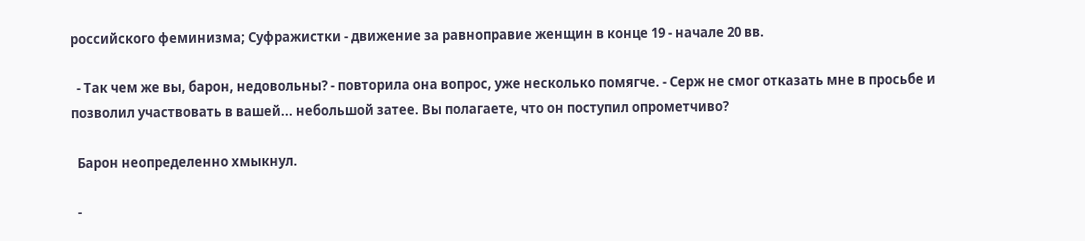российского феминизма; Суфражистки - движение за равноправие женщин в конце 19 - начале 20 вв.

  - Так чем же вы, барон, недовольны? - повторила она вопрос, уже несколько помягче. - Серж не смог отказать мне в просьбе и позволил участвовать в вашей... небольшой затее. Вы полагаете, что он поступил опрометчиво?

  Барон неопределенно хмыкнул.

  -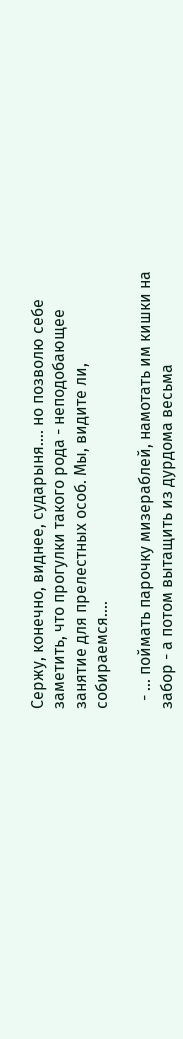Сержу, конечно, виднее, сударыня.... но позволю себе заметить, что прогулки такого рода - неподобающее занятие для прелестных особ. Мы, видите ли, собираемся....

  - ... поймать парочку мизераблей, намотать им кишки на забор - а потом вытащить из дурдома весьма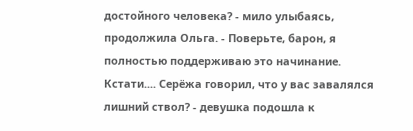достойного человека? - мило улыбаясь, продолжила Ольга. - Поверьте, барон, я полностью поддерживаю это начинание. Кстати.... Серёжа говорил, что у вас завалялся лишний ствол? - девушка подошла к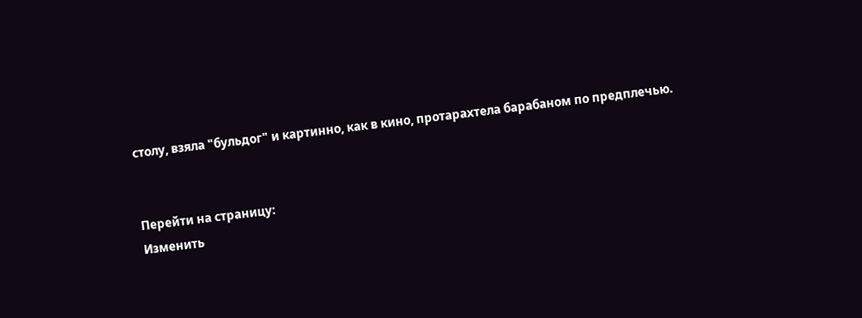столу, взяла "бульдог" и картинно, как в кино, протарахтела барабаном по предплечью.


Перейти на страницу:
Изменить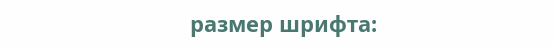размер шрифта: